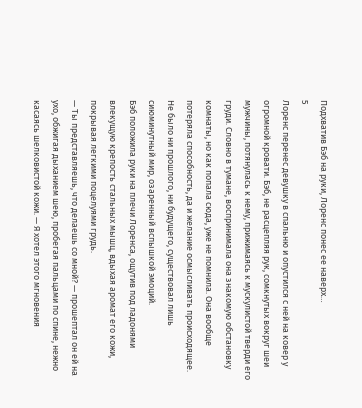Подхватив Бэб на руки, Лоренс понес ее наверх…
5
Лоренс перенес девушку в спальню и опустился с ней на ковер у огромной кровати. Бэб, не расцепляя рук, сомкнутых вокруг шеи мужчины, потянулась к нему, прижимаясь к мускулистой тверди его груди. Словно в тумане, воспринимала она знакомую обстановку комнаты, но как попала сюда, уже не помнила. Она вообще потеряла способность, да и желание осмысливать происходящее. Не было ни прошлого, ни будущего, существовал лишь сиюминутный мир, озаренный вспышкой эмоций.
Бэб положила руки на плечи Лоренса, ощутив под ладонями влекущую крепость стальных мышц, вдыхая аромат его кожи, покрывая легкими поцелуями грудь.
— Ты представляешь, что делаешь со мной? — прошептал он ей на ухо, обжигая дыханием шею, пробегая пальцами по спине, нежно касаясь шелковистой кожи. — Я хотел этого мгновения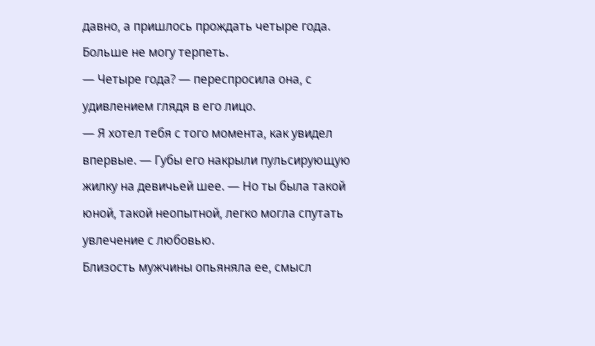давно, а пришлось прождать четыре года. Больше не могу терпеть.
— Четыре года? — переспросила она, с удивлением глядя в его лицо.
— Я хотел тебя с того момента, как увидел впервые. — Губы его накрыли пульсирующую жилку на девичьей шее. — Но ты была такой юной, такой неопытной, легко могла спутать увлечение с любовью.
Близость мужчины опьяняла ее, смысл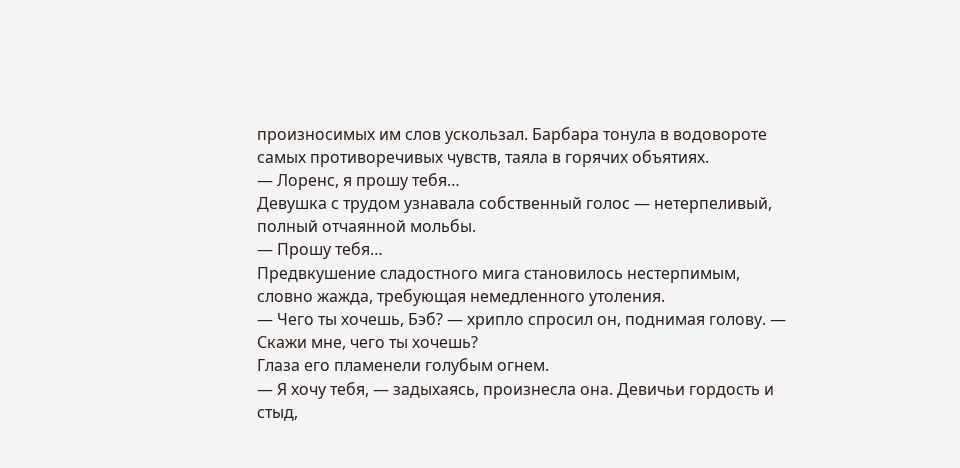произносимых им слов ускользал. Барбара тонула в водовороте самых противоречивых чувств, таяла в горячих объятиях.
— Лоренс, я прошу тебя…
Девушка с трудом узнавала собственный голос — нетерпеливый, полный отчаянной мольбы.
— Прошу тебя…
Предвкушение сладостного мига становилось нестерпимым, словно жажда, требующая немедленного утоления.
— Чего ты хочешь, Бэб? — хрипло спросил он, поднимая голову. — Скажи мне, чего ты хочешь?
Глаза его пламенели голубым огнем.
— Я хочу тебя, — задыхаясь, произнесла она. Девичьи гордость и стыд,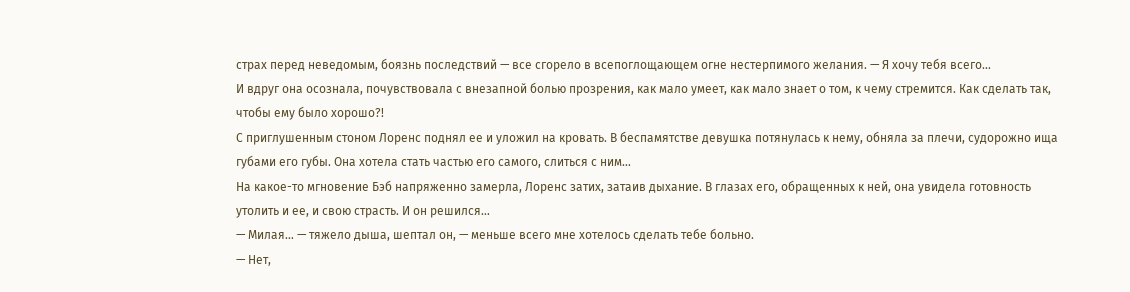страх перед неведомым, боязнь последствий — все сгорело в всепоглощающем огне нестерпимого желания. — Я хочу тебя всего…
И вдруг она осознала, почувствовала с внезапной болью прозрения, как мало умеет, как мало знает о том, к чему стремится. Как сделать так, чтобы ему было хорошо?!
С приглушенным стоном Лоренс поднял ее и уложил на кровать. В беспамятстве девушка потянулась к нему, обняла за плечи, судорожно ища губами его губы. Она хотела стать частью его самого, слиться с ним…
На какое-то мгновение Бэб напряженно замерла, Лоренс затих, затаив дыхание. В глазах его, обращенных к ней, она увидела готовность утолить и ее, и свою страсть. И он решился…
— Милая… — тяжело дыша, шептал он, — меньше всего мне хотелось сделать тебе больно.
— Нет,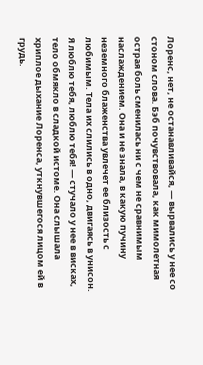Лоренс, нет, не останавливайся, — вырвались у нее со стоном слова. Бэб почувствовала, как мимолетная острая боль сменилась ни с чем не сравнимым наслаждением. Она и не знала, в какую пучину неземного блаженства увлечет ее близость с любимым. Тела их слились в одно, двигаясь в унисон.
Я люблю тебя, люблю тебя! — стучало у нее в висках, тело обмякло в сладкой истоме. Она слышала хриплое дыхание Лоренса, уткнувшегося лицом ей в грудь.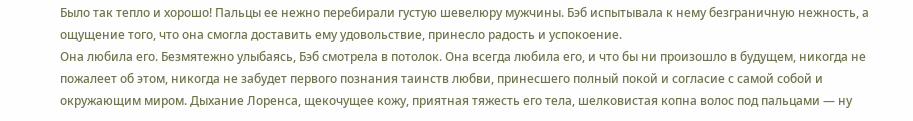Было так тепло и хорошо! Пальцы ее нежно перебирали густую шевелюру мужчины. Бэб испытывала к нему безграничную нежность, а ощущение того, что она смогла доставить ему удовольствие, принесло радость и успокоение.
Она любила его. Безмятежно улыбаясь, Бэб смотрела в потолок. Она всегда любила его, и что бы ни произошло в будущем, никогда не пожалеет об этом, никогда не забудет первого познания таинств любви, принесшего полный покой и согласие с самой собой и окружающим миром. Дыхание Лоренса, щекочущее кожу, приятная тяжесть его тела, шелковистая копна волос под пальцами — ну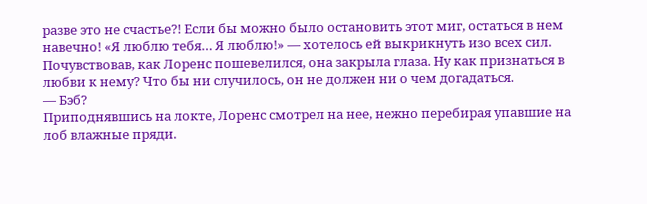разве это не счастье?! Если бы можно было остановить этот миг, остаться в нем навечно! «Я люблю тебя… Я люблю!» — хотелось ей выкрикнуть изо всех сил.
Почувствовав, как Лоренс пошевелился, она закрыла глаза. Ну как признаться в любви к нему? Что бы ни случилось, он не должен ни о чем догадаться.
— Бэб?
Приподнявшись на локте, Лоренс смотрел на нее, нежно перебирая упавшие на лоб влажные пряди.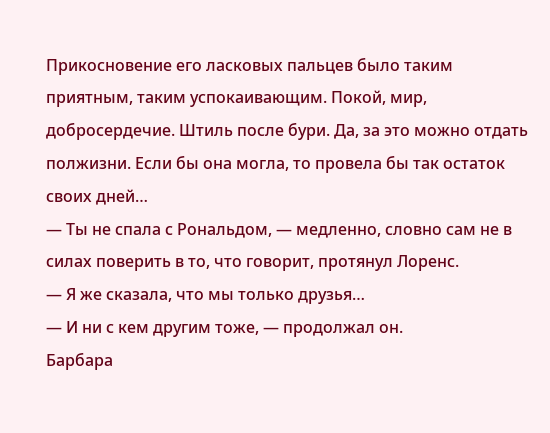Прикосновение его ласковых пальцев было таким приятным, таким успокаивающим. Покой, мир, добросердечие. Штиль после бури. Да, за это можно отдать полжизни. Если бы она могла, то провела бы так остаток своих дней…
— Ты не спала с Рональдом, — медленно, словно сам не в силах поверить в то, что говорит, протянул Лоренс.
— Я же сказала, что мы только друзья…
— И ни с кем другим тоже, — продолжал он.
Барбара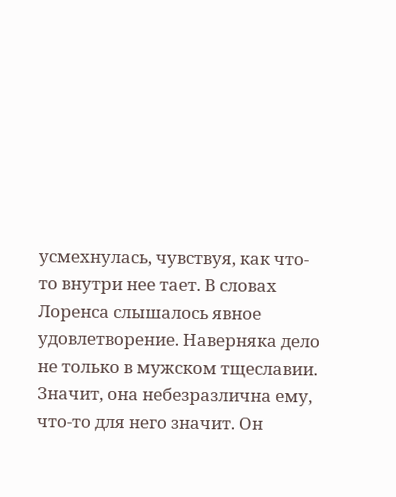усмехнулась, чувствуя, как что-то внутри нее тает. В словах Лоренса слышалось явное удовлетворение. Наверняка дело не только в мужском тщеславии. Значит, она небезразлична ему, что-то для него значит. Он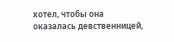хотел, чтобы она оказалась девственницей,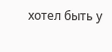хотел быть у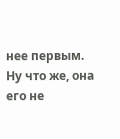нее первым. Ну что же, она его не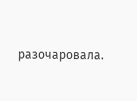разочаровала.